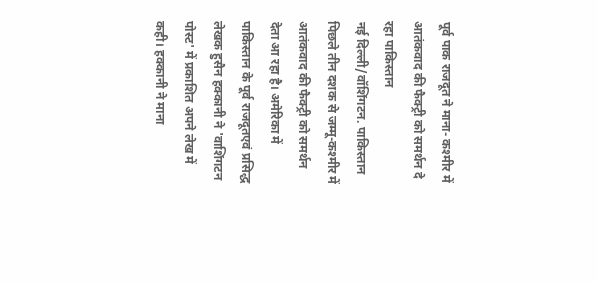पूर्व पाक राजदूत ने माना- कश्मीर में आतंकवाद की फैक्ट्री को समर्थन दे रहा पाकिस्तान
नई दिल्ली/वॉशिंगटन. पाकिस्तान पिछले तीन दशक से जम्मू-कश्मीर में आतंकवाद की फैक्ट्री को समर्थन देता आ रहा है। अमेरिका में पाकिस्तान के पूर्व राजदूतएवं प्रसिद्ध लेखक हुसैन हक्कानी ने 'वाशिंगटन पोस्ट' में प्रकाशित अपने लेख में कही। हक्कानी ने माना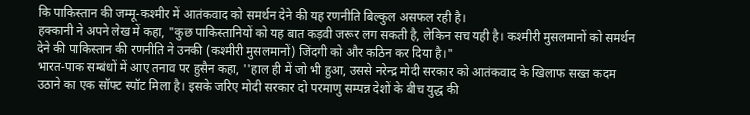कि पाकिस्तान की जम्मू-कश्मीर में आतंकवाद को समर्थन देने की यह रणनीति बिल्कुल असफल रही है।
हक्कानी ने अपने लेख में कहा, "कुछ पाकिस्तानियों को यह बात कड़वी जरूर लग सकती है, लेकिन सच यही है। कश्मीरी मुसलमानों को समर्थन देने की पाकिस्तान की रणनीति ने उनकी (कश्मीरी मुसलमानों) जिंदगी को और कठिन कर दिया है।"
भारत-पाक सम्बंधों में आए तनाव पर हुसैन कहा, ''हाल ही में जो भी हुआ, उससे नरेन्द्र मोदी सरकार को आतंकवाद के खिलाफ सख्त कदम उठाने का एक सॉफ्ट स्पॉट मिला है। इसके जरिए मोदी सरकार दो परमाणु सम्पन्न देशों के बीच युद्ध की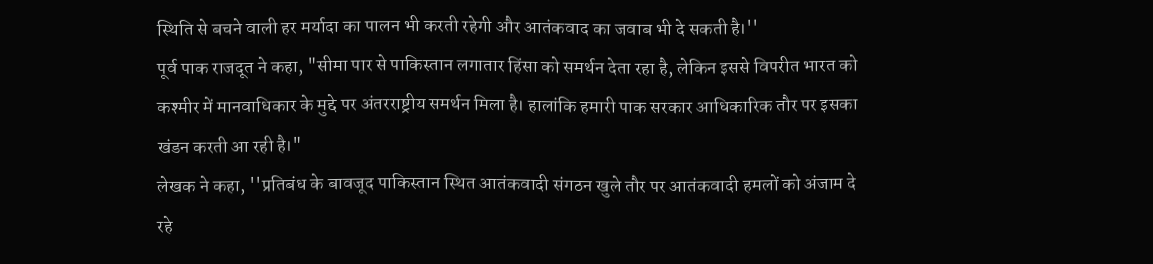स्थिति से बचने वाली हर मर्यादा का पालन भी करती रहेगी और आतंकवाद का जवाब भी दे सकती है।''
पूर्व पाक राजदूत ने कहा, "सीमा पार से पाकिस्तान लगातार हिंसा को समर्थन देता रहा है, लेकिन इससे विपरीत भारत को कश्मीर में मानवाधिकार के मुद्दे पर अंतरराष्ट्रीय समर्थन मिला है। हालांकि हमारी पाक सरकार आधिकारिक तौर पर इसका खंडन करती आ रही है।"
लेखक ने कहा, ''प्रतिबंध के बावजूद पाकिस्तान स्थित आतंकवादी संगठन खुले तौर पर आतंकवादी हमलों को अंजाम दे रहे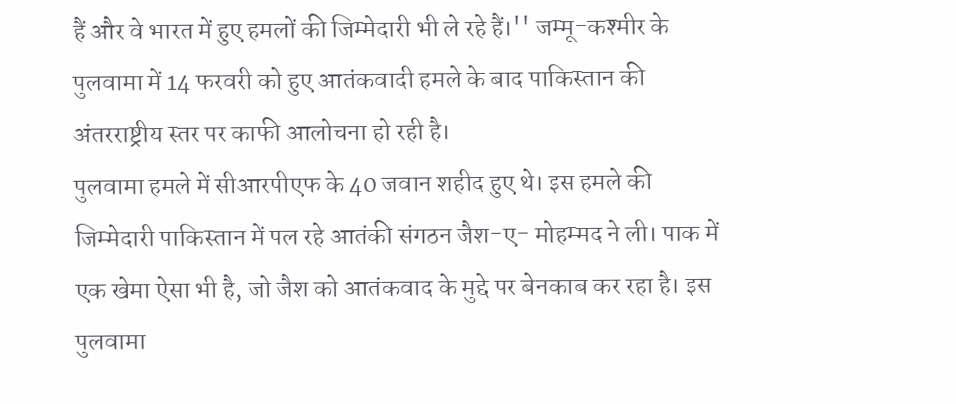हैं और वे भारत में हुए हमलों की जिम्मेदारी भी ले रहे हैं।'' जम्मू-कश्मीर के पुलवामा में 14 फरवरी को हुए आतंकवादी हमले के बाद पाकिस्तान की अंतरराष्ट्रीय स्तर पर काफी आलोचना हो रही है।
पुलवामा हमले में सीआरपीएफ के 40 जवान शहीद हुए थे। इस हमले की जिम्मेदारी पाकिस्तान में पल रहे आतंकी संगठन जैश-ए- मोहम्मद ने ली। पाक में एक खेमा ऐसा भी है, जो जैश को आतंकवाद के मुद्दे पर बेनकाब कर रहा है। इस पुलवामा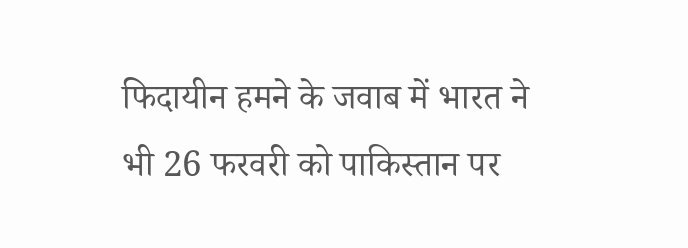फिदायीन हमने के जवाब में भारत ने भी 26 फरवरी को पाकिस्तान पर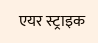एयर स्ट्राइक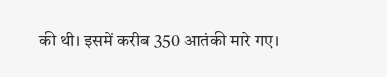की थी। इसमें करीब 350 आतंकी मारे गए।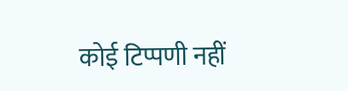कोई टिप्पणी नहीं